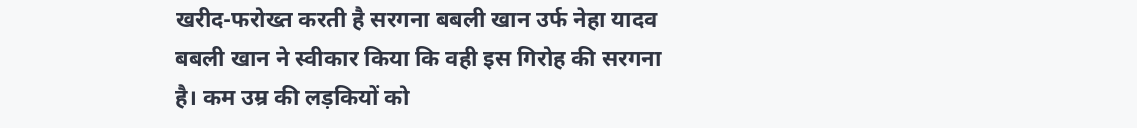खरीद-फरोख्त करती है सरगना बबली खान उर्फ नेहा यादव
बबली खान ने स्वीकार किया कि वही इस गिरोह की सरगना है। कम उम्र की लड़कियों को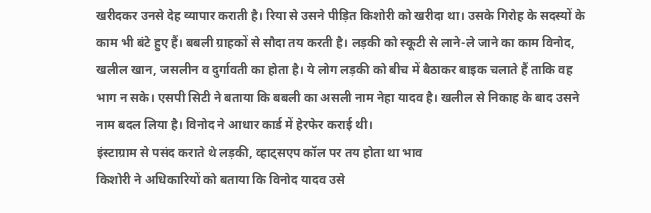खरीदकर उनसे देह व्यापार कराती है। रिया से उसने पीड़ित किशोरी को खरीदा था। उसके गिरोह के सदस्यों के काम भी बंटे हुए हैं। बबली ग्राहकों से सौदा तय करती है। लड़की को स्कूटी से लाने-ले जाने का काम विनोद, खलील खान, जसलीन व दुर्गावती का होता है। ये लोग लड़की को बीच में बैठाकर बाइक चलाते हैं ताकि वह भाग न सके। एसपी सिटी ने बताया कि बबली का असली नाम नेहा यादव है। खलील से निकाह के बाद उसने नाम बदल लिया है। विनोद ने आधार कार्ड में हेरफेर कराई थी।
इंस्टाग्राम से पसंद कराते थे लड़की, व्हाट्सएप कॉल पर तय होता था भाव
किशोरी ने अधिकारियों को बताया कि विनोद यादव उसे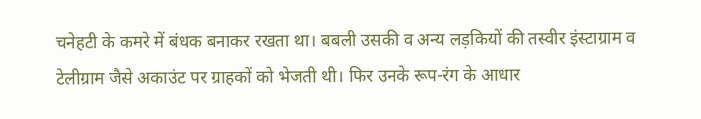चनेहटी के कमरे में बंधक बनाकर रखता था। बबली उसकी व अन्य लड़कियों की तस्वीर इंस्टाग्राम व टेलीग्राम जैसे अकाउंट पर ग्राहकों को भेजती थी। फिर उनके रूप-रंग के आधार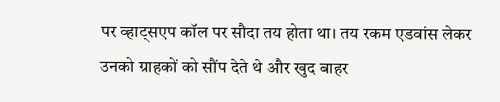पर व्हाट्सएप कॉल पर सौदा तय होता था। तय रकम एडवांस लेकर उनको ग्राहकों को सौंप देते थे और खुद बाहर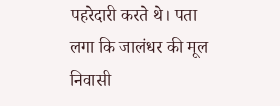पहरेदारी करते थे। पता लगा कि जालंधर की मूल निवासी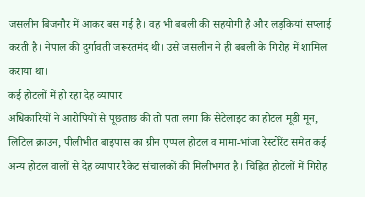जसलीन बिजनौर में आकर बस गई है। वह भी बबली की सहयोगी है और लड़कियां सप्लाई करती है। नेपाल की दुर्गावती जरूरतमंद थी। उसे जसलीन ने ही बबली के गिरोह में शामिल कराया था।
कई होटलों में हो रहा देह व्यापार
अधिकारियों ने आरोपियों से पूछताछ की तो पता लगा कि सेटेलाइट का होटल मूडी मून, लिटिल क्राउन, पीलीभीत बाइपास का ग्रीन एप्पल होटल व मामा-भांजा रेस्टोरेंट समेत कई अन्य होटल वालों से देह व्यापार रैकेट संचालकों की मिलीभगत है। चिह्नित होटलों में गिरोह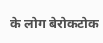के लोग बेरोकटोक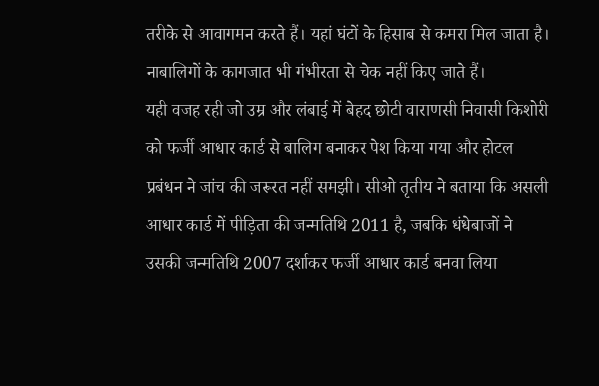तरीके से आवागमन करते हैं। यहां घंटों के हिसाब से कमरा मिल जाता है। नाबालिगों के कागजात भी गंभीरता से चेक नहीं किए जाते हैं।
यही वजह रही जो उम्र और लंबाई में बेहद छोटी वाराणसी निवासी किशोरी को फर्जी आधार कार्ड से बालिग बनाकर पेश किया गया और होटल प्रबंधन ने जांच की जरूरत नहीं समझी। सीओ तृतीय ने बताया कि असली आधार कार्ड में पीड़िता की जन्मतिथि 2011 है, जबकि धंधेबाजों ने उसकी जन्मतिथि 2007 दर्शाकर फर्जी आधार कार्ड बनवा लिया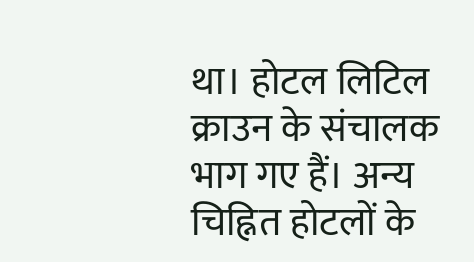था। होटल लिटिल क्राउन के संचालक भाग गए हैं। अन्य चिह्नित होटलों के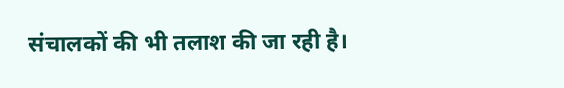संचालकों की भी तलाश की जा रही है।